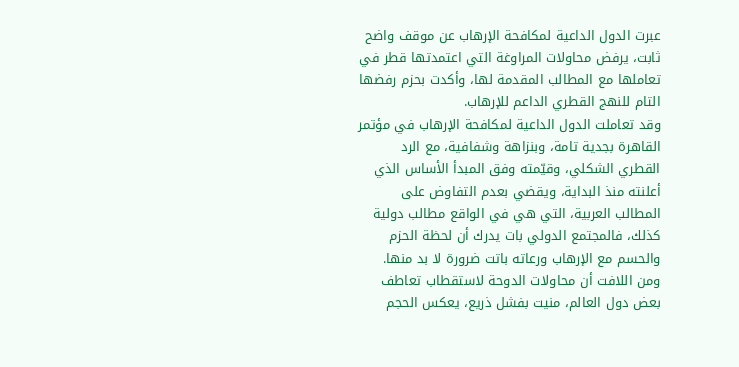عبرت الدول الداعية لمكافحة الإرهاب عن موقف واضح ثابت، يرفض محاولات المراوغة التي اعتمدتها قطر في تعاملها مع المطالب المقدمة لها، وأكدت بحزم رفضها التام للنهج القطري الداعم للإرهاب.
وقد تعاملت الدول الداعية لمكافحة الإرهاب في مؤتمر القاهرة بجدية تامة، وبنزاهة وشفافية، مع الرد القطري الشكلي، وقيّمته وفق المبدأ الأساس الذي أعلنته منذ البداية، ويقضي بعدم التفاوض على المطالب العربية، التي هي في الواقع مطالب دولية كذلك، فالمجتمع الدولي بات يدرك أن لحظة الحزم والحسم مع الإرهاب ورعاته باتت ضرورة لا بد منها.
ومن اللافت أن محاولات الدوحة لاستقطاب تعاطف بعض دول العالم، منيت بفشل ذريع، يعكس الحجم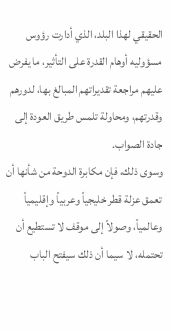الحقيقي لهذا البلد، الذي أدارت رؤوس مسؤوليه أوهام القدرة على التأثير، ما يفرض عليهم مراجعة تقديراتهم المبالغ بها، لدورهم وقدرتهم، ومحاولة تلمس طريق العودة إلى جادة الصواب.
وسوى ذلك، فإن مكابرة الدوحة من شأنها أن تعمق عزلة قطر خليجياً وعربياً وإقليمياً وعالمياً، وصولاً إلى موقف لا تستطيع أن تحتمله، لا سيما أن ذلك سيفتح الباب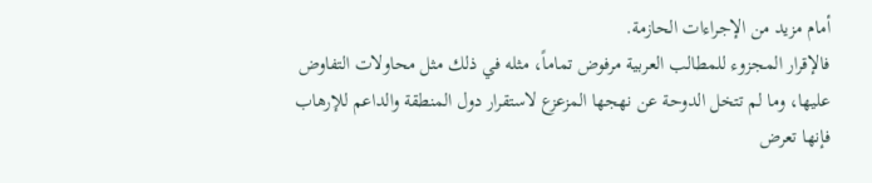أمام مزيد من الإجراءات الحازمة.
فالإقرار المجزوء للمطالب العربية مرفوض تماماً، مثله في ذلك مثل محاولات التفاوض عليها، وما لم تتخل الدوحة عن نهجها المزعزع لاستقرار دول المنطقة والداعم للإرهاب فإنها تعرض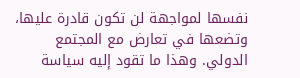نفسها لمواجهة لن تكون قادرة عليها، وتضعها في تعارض مع المجتمع الدولي. وهذا ما تقود إليه سياسة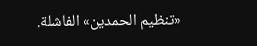«تنظيم الحمدين» الفاشلة.